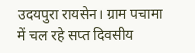उदयपुरा रायसेन। ग्राम पचामा में चल रहे सप्त दिवसीय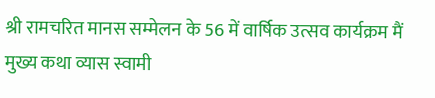श्री रामचरित मानस सम्मेलन के 56 में वार्षिक उत्सव कार्यक्रम मैं मुख्य कथा व्यास स्वामी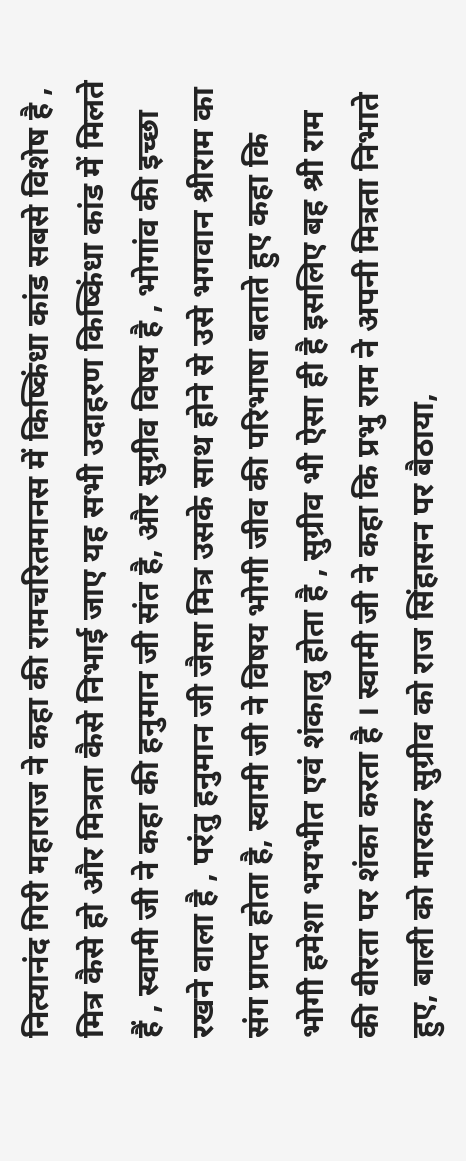नित्यानंद गिरी महाराज ने कहा की रामचरितमानस में किष्किंधा कांड सबसे विशेष है , मित्र कैसे हो और मित्रता कैसे निभाई जाए यह सभी उदाहरण किष्किंधा कांड में मिलते हैं , स्वामी जी ने कहा की हनुमान जी संत है, और सुग्रीव विषय है , भोगांव की इच्छा रखने वाला है , परंतु हनुमान जी जैसा मित्र उसके साथ होने से उसे भगवान श्रीराम का संग प्राप्त होता है, स्वामी जी ने विषय भोगी जीव की परिभाषा बताते हुए कहा कि भोगी हमेशा भयभीत एवं शंकालु होता है , सुग्रीव भी ऐसा ही है इसलिए बह श्री राम की वीरता पर शंका करता है । स्वामी जी ने कहा कि प्रभु राम ने अपनी मित्रता निभाते हुए, बाली को मारकर सुग्रीव को राज सिंहासन पर बैठाया,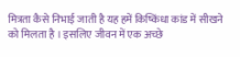मित्रता कैसे निभाई जाती है यह हमें किष्किंधा कांड में सीखने को मिलता है । इसलिए जीवन में एक अच्छे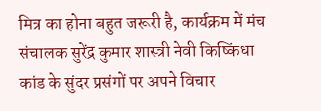मित्र का होना बहुत जरूरी है, कार्यक्रम में मंच संचालक सुरेंद्र कुमार शास्त्री नेवी किष्किंधा कांड के सुंदर प्रसंगों पर अपने विचार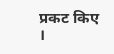प्रकट किए ।